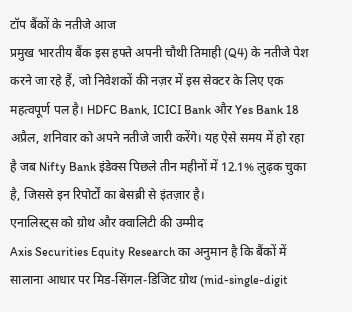टॉप बैंकों के नतीजे आज
प्रमुख भारतीय बैंक इस हफ्ते अपनी चौथी तिमाही (Q4) के नतीजे पेश करने जा रहे हैं, जो निवेशकों की नज़र में इस सेक्टर के लिए एक महत्वपूर्ण पल है। HDFC Bank, ICICI Bank और Yes Bank 18 अप्रैल, शनिवार को अपने नतीजे जारी करेंगे। यह ऐसे समय में हो रहा है जब Nifty Bank इंडेक्स पिछले तीन महीनों में 12.1% लुढ़क चुका है, जिससे इन रिपोर्टों का बेसब्री से इंतज़ार है।
एनालिस्ट्स को ग्रोथ और क्वालिटी की उम्मीद
Axis Securities Equity Research का अनुमान है कि बैंकों में सालाना आधार पर मिड-सिंगल-डिजिट ग्रोथ (mid-single-digit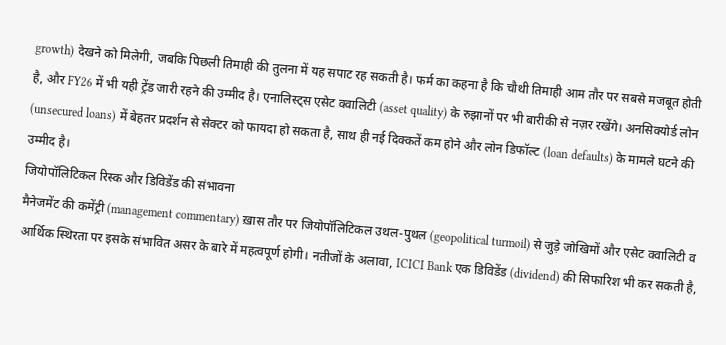growth) देखने को मिलेगी, जबकि पिछली तिमाही की तुलना में यह सपाट रह सकती है। फर्म का कहना है कि चौथी तिमाही आम तौर पर सबसे मजबूत होती है, और FY26 में भी यही ट्रेंड जारी रहने की उम्मीद है। एनालिस्ट्स एसेट क्वालिटी (asset quality) के रुझानों पर भी बारीकी से नज़र रखेंगे। अनसिक्योर्ड लोन (unsecured loans) में बेहतर प्रदर्शन से सेक्टर को फायदा हो सकता है, साथ ही नई दिक्कतें कम होने और लोन डिफॉल्ट (loan defaults) के मामले घटने की उम्मीद है।
जियोपॉलिटिकल रिस्क और डिविडेंड की संभावना
मैनेजमेंट की कमेंट्री (management commentary) ख़ास तौर पर जियोपॉलिटिकल उथल-पुथल (geopolitical turmoil) से जुड़े जोखिमों और एसेट क्वालिटी व आर्थिक स्थिरता पर इसके संभावित असर के बारे में महत्वपूर्ण होगी। नतीजों के अलावा, ICICI Bank एक डिविडेंड (dividend) की सिफारिश भी कर सकती है,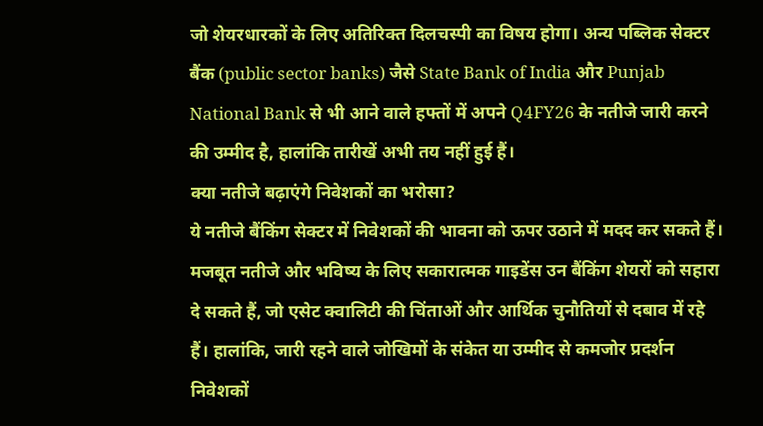जो शेयरधारकों के लिए अतिरिक्त दिलचस्पी का विषय होगा। अन्य पब्लिक सेक्टर बैंक (public sector banks) जैसे State Bank of India और Punjab National Bank से भी आने वाले हफ्तों में अपने Q4FY26 के नतीजे जारी करने की उम्मीद है, हालांकि तारीखें अभी तय नहीं हुई हैं।
क्या नतीजे बढ़ाएंगे निवेशकों का भरोसा?
ये नतीजे बैंकिंग सेक्टर में निवेशकों की भावना को ऊपर उठाने में मदद कर सकते हैं। मजबूत नतीजे और भविष्य के लिए सकारात्मक गाइडेंस उन बैंकिंग शेयरों को सहारा दे सकते हैं, जो एसेट क्वालिटी की चिंताओं और आर्थिक चुनौतियों से दबाव में रहे हैं। हालांकि, जारी रहने वाले जोखिमों के संकेत या उम्मीद से कमजोर प्रदर्शन निवेशकों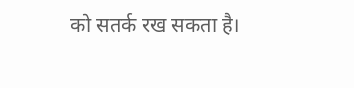को सतर्क रख सकता है।